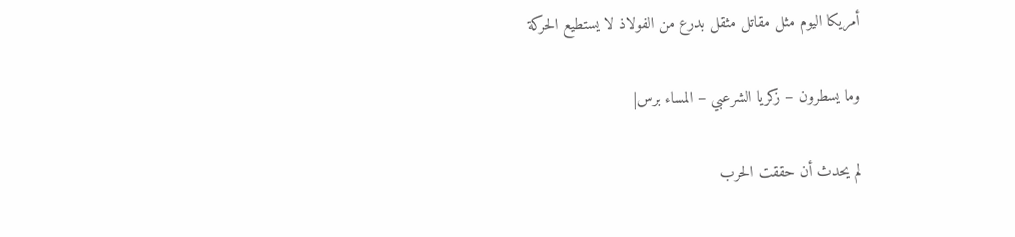أمريكا اليوم مثل مقاتل مثقل بدرع من الفولاذ لا يستطيع الحركة

وما يسطرون – زكريا الشرعبي – المساء برس|

لم يحدث أن حققت الحرب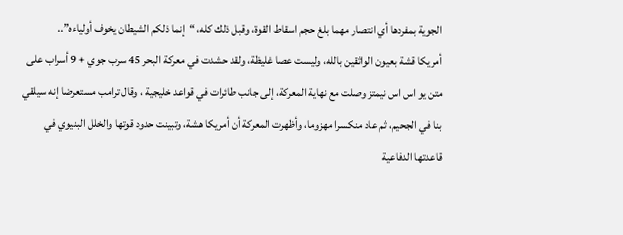الجوية بمفردها أي انتصار مهما بلغ حجم اسقاط القوة، وقبل ذلك كله، “إنما ذلكم الشيطان يخوف أولياءه”..
أمريكا قشة بعيون الواثقين بالله، وليست عصا غليظة، ولقد حشدت في معركة البحر 45 سرب جوي + 9 أسراب على متن يو اس اس نيمتز وصلت مع نهاية المعركة، إلى جانب طائرات في قواعد خليجية ، وقال ترامب مستعرضا إنه سيلقي بنا في الجحيم، ثم عاد منكسرا مهزوما، وأظهرت المعركة أن أمريكا هشة، وتبينت حدود قوتها والخلل البنيوي في قاعدتها الدفاعية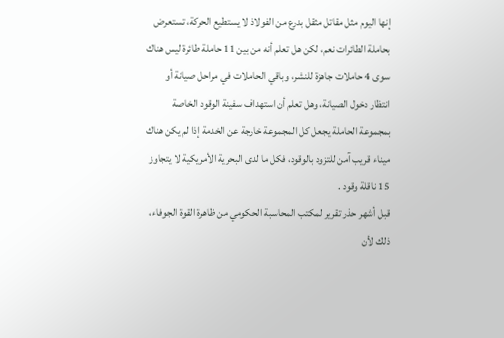إنها اليوم مثل مقاتل مثقل بدرع من الفولاذ لا يستطيع الحركة، تستعرض بحاملة الطائرات نعم، لكن هل تعلم أنه من بين 11 حاملة طائرة ليس هناك سوى 4 حاملات جاهزة للنشر، وباقي الحاملات في مراحل صيانة أو انتظار دخول الصيانة، وهل تعلم أن استهداف سفينة الوقود الخاصة بمجموعة الحاملة يجعل كل المجموعة خارجة عن الخدمة إذا لم يكن هناك ميناء قريب آمن للتزود بالوقود، فكل ما لدى البحرية الأمريكية لا يتجاوز 15 ناقلة وقود .
قبل أشهر حذر تقرير لمكتب المحاسبة الحكومي من ظاهرة القوة الجوفاء، ذلك لأن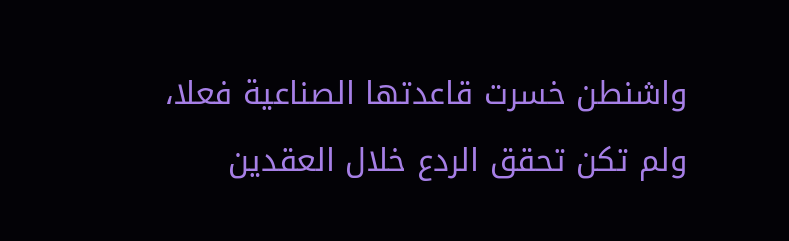واشنطن خسرت قاعدتها الصناعية فعلا، ولم تكن تحقق الردع خلال العقدين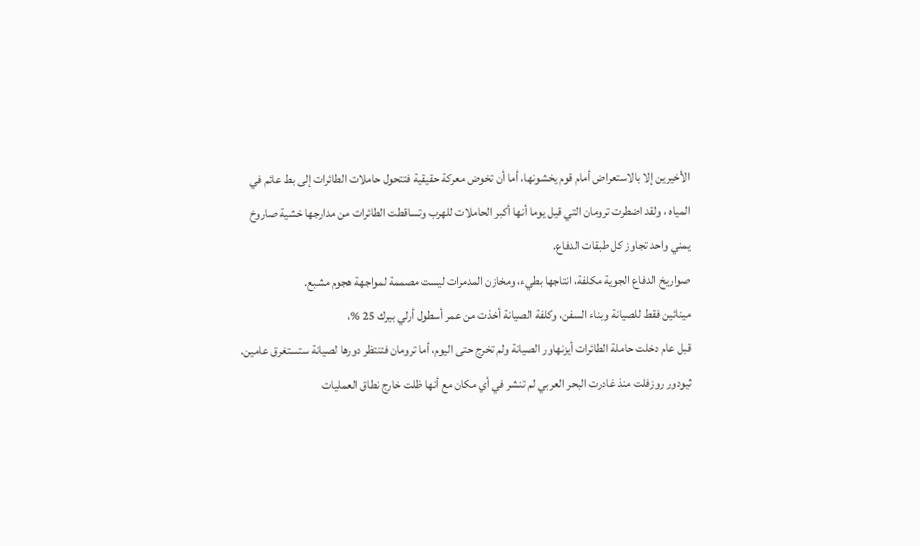الأخيرين إلا بالاستعراض أمام قوم يخشونها، أما أن تخوض معركة حقيقية فتتحول حاملات الطائرات إلى بط عائم في المياه ، ولقد اضطرت ترومان التي قيل يوما أنها أكبر الحاملات للهرب وتساقطت الطائرات من مدارجها خشية صاروخ يمني واحد تجاوز كل طبقات الدفاع.
صواريخ الدفاع الجوية مكلفة، انتاجها بطيء، ومخازن المدمرات ليست مصممة لمواجهة هجوم مشبع.
مينائين فقط للصيانة وبناء السفن، وكلفة الصيانة أخذت من عمر أسطول أرلي بيرك 25 %،
قبل عام دخلت حاملة الطائرات أيزنهاور الصيانة ولم تخرج حتى اليوم، أما ترومان فتنتظر دورها لصيانة ستستغرق عامين.
ثيودور روزفلت منذ غادرت البحر العربي لم تنشر في أي مكان مع أنها ظلت خارج نطاق العمليات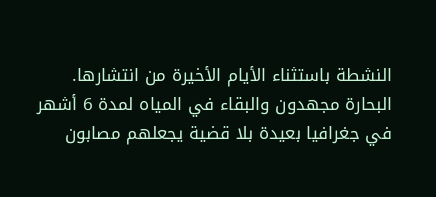النشطة باستثناء الأيام الأخيرة من انتشارها.
البحارة مجهدون والبقاء في المياه لمدة 6 أشهر في جغرافيا بعيدة بلا قضية يجعلهم مصابون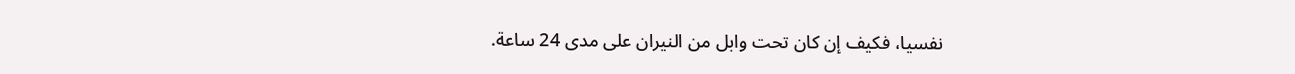نفسيا، فكيف إن كان تحت وابل من النيران على مدى 24 ساعة.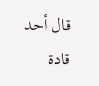قال أحد قادة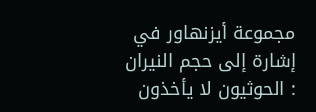مجموعة أيزنهاور في إشارة إلى حجم النيران : الحوثيون لا يأخذون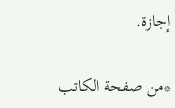إجازة.

*من صفحة الكاتب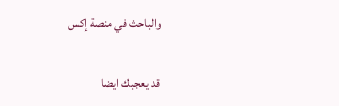والباحث في منصة إكس

قد يعجبك ايضا